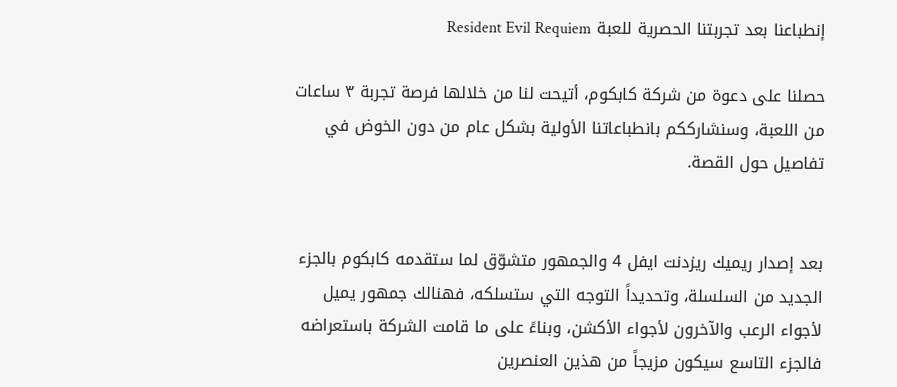إنطباعنا بعد تجربتنا الحصرية للعبة Resident Evil Requiem

حصلنا على دعوة من شركة كابكوم، أتيحت لنا من خلالها فرصة تجربة ٣ ساعات من اللعبة، وسنشارككم بانطباعاتنا الأولية بشكل عام من دون الخوض في تفاصيل حول القصة.


بعد إصدار ريميك ريزدنت ايفل 4 والجمهور متشوّق لما ستقدمه كابكوم بالجزء الجديد من السلسلة، وتحديداً التوجه التي ستسلكه، فهنالك جمهور يميل لأجواء الرعب والآخرون لأجواء الأكشن، وبناءً على ما قامت الشركة باستعراضه فالجزء التاسع سيكون مزيجاً من هذين العنصرين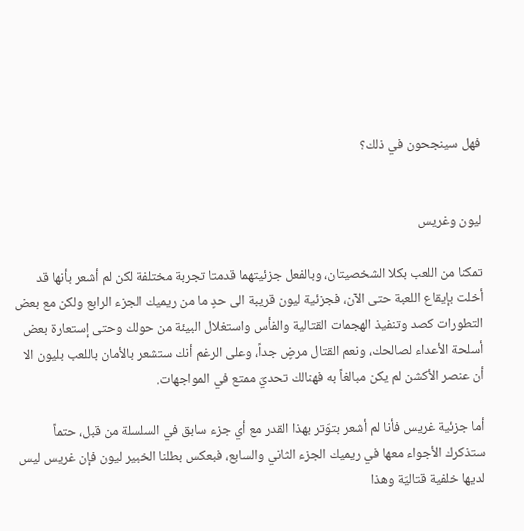فهل سينجحون في ذلك؟


ليون وغريس

تمكنا من اللعب بكلا الشخصيتان، وبالفعل جزئيتهما قدمتا تجربة مختلفة لكن لم أشعر بأنها قد أخلت بإيقاع اللعبة حتى الآن، فجزئية ليون قريبة الى حدٍ ما من ريميك الجزء الرابع ولكن مع بعض التطورات كصد وتنفيذ الهجمات القتالية والفأس واستغلال البيئة من حولك وحتى إستعارة بعض أسلحة الأعداء لصالحك، ونعم القتال مرضٍ جداً، وعلى الرغم أنك ستشعر بالأمان باللعب بليون الا أن عنصر الأكشن لم يكن مبالغاً به فهنالك تحديّ ممتع في المواجهات.

أما جزئية غريس فأنا لم أشعر بتوّتر بهذا القدر مع أي جزء سابق في السلسلة من قبل، حتماً ستذكرك الأجواء معها في ريميك الجزء الثاني والسابع، فبعكس بطلنا الخبير ليون فإن غريس ليس لديها خلفية قتاليّة وهذا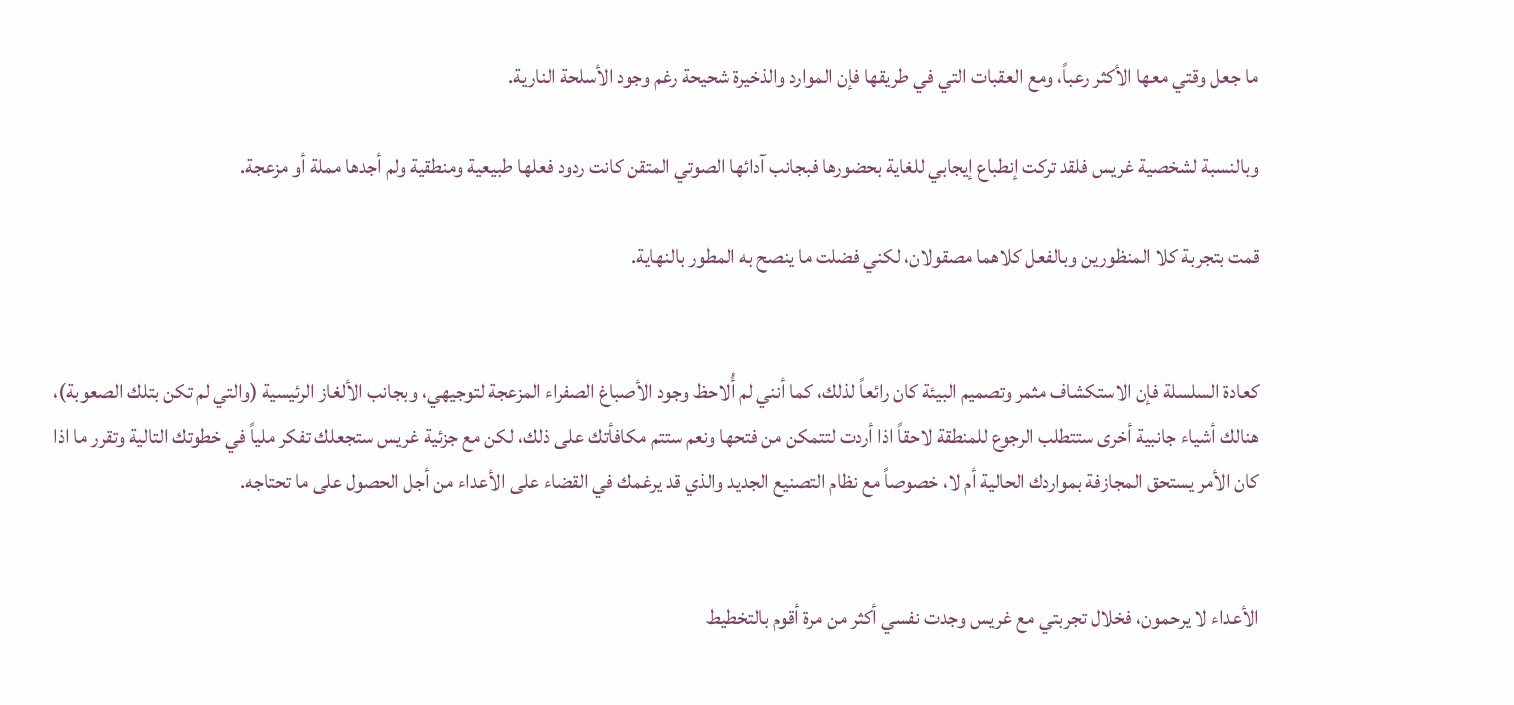ما جعل وقتي معها الأكثر رعباً، ومع العقبات التي في طريقها فإن الموارد والذخيرة شحيحة رغم وجود الأسلحة النارية.

وبالنسبة لشخصية غريس فلقد تركت إنطباع إيجابي للغاية بحضورها فبجانب آدائها الصوتي المتقن كانت ردود فعلها طبيعية ومنطقية ولم أجدها مملة أو مزعجة.

قمت بتجربة كلا المنظورين وبالفعل كلاهما مصقولان، لكني فضلت ما ينصح به المطور بالنهاية.


كعادة السلسلة فإن الاستكشاف مثمر وتصميم البيئة كان رائعاً لذلك، كما أنني لم أُلاحظ وجود الأصباغ الصفراء المزعجة لتوجيهي، وبجانب الألغاز الرئيسية (والتي لم تكن بتلك الصعوبة)، هنالك أشياء جانبية أخرى ستتطلب الرجوع للمنطقة لاحقاً اذا أردت لتتمكن من فتحها ونعم ستتم مكافأتك على ذلك، لكن مع جزئية غريس ستجعلك تفكر ملياً في خطوتك التالية وتقرر ما اذا كان الأمر يستحق المجازفة بمواردك الحالية أم لا، خصوصاً مع نظام التصنيع الجديد والذي قد يرغمك في القضاء على الأعداء من أجل الحصول على ما تحتاجه.


الأعداء لا يرحمون، فخلال تجربتي مع غريس وجدت نفسي أكثر من مرة أقوم بالتخطيط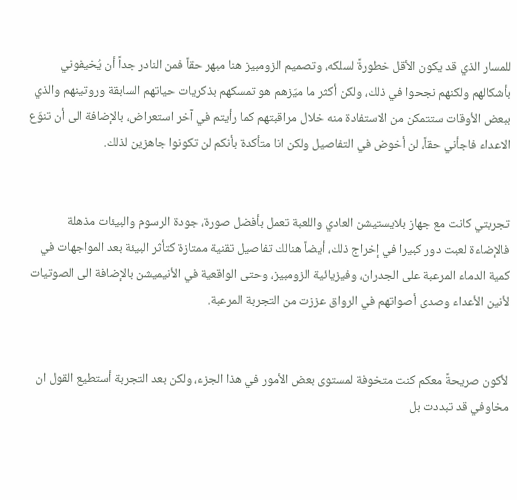للمسار الذي قد يكون الأقل خطورةً لسلكه، وتصميم الزومبيز هنا مبهر حقاً فمن النادر جداً أن يُخيفوني بأشكالهم ولكنهم نجحوا في ذلك، ولكن أكثر ما ميّزهم هو تمسكهم بذكريات حياتهم السابقة وروتينهم والذي ببعض الأوقات ستتمكن من الاستفادة منه خلال مراقبتهم كما رأيتم في آخر استعراض، بالإضافة الى أن تنوّع الاعداء فاجأني حقاً، لن أخوض في التفاصيل ولكن انا متأكدة بأنكم لن تكونوا جاهزين لذلك.


تجربتي كانت مع جهاز بلايستيشن العادي واللعبة تعمل بأفضل صورة، جودة الرسوم والبيئات مذهلة فالإضاءة لعبت دور كبيرا في إخراج ذلك، أيضاً هنالك تفاصيل تقنية ممتازة كتأثر البيئة بعد المواجهات في كمية الدماء المرعبة على الجدران، وفيزيائية الزومبيز، وحتى الواقعية في الأنيميشن بالإضافة الى الصوتيات لأنين الأعداء وصدى أصواتهم في الرواق عززت من التجربة المرعبة.


لأكون صريحةً معكم كنت متخوفة لمستوى بعض الأمور في هذا الجزء، ولكن بعد التجربة أستطيع القول ان مخاوفي قد تبددت بل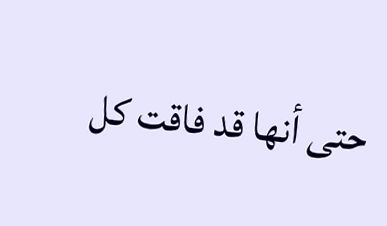حتى أنها قد فاقت كل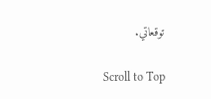توقعاتي.

Scroll to Top